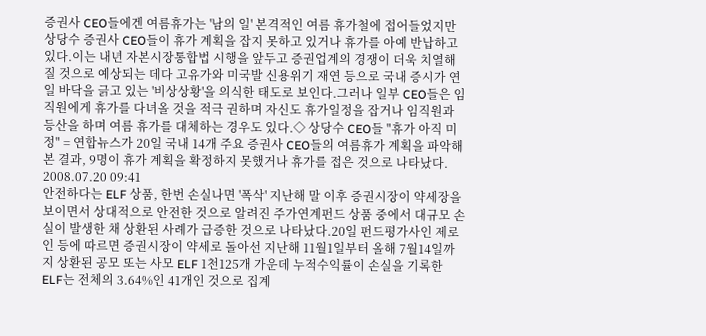증권사 CEO들에겐 여름휴가는 '남의 일' 본격적인 여름 휴가철에 접어들었지만 상당수 증권사 CEO들이 휴가 계획을 잡지 못하고 있거나 휴가를 아예 반납하고 있다.이는 내년 자본시장통합법 시행을 앞두고 증권업계의 경쟁이 더욱 치열해질 것으로 예상되는 데다 고유가와 미국발 신용위기 재연 등으로 국내 증시가 연일 바닥을 긁고 있는 '비상상황'을 의식한 태도로 보인다.그러나 일부 CEO들은 임직원에게 휴가를 다녀올 것을 적극 권하며 자신도 휴가일정을 잡거나 임직원과 등산을 하며 여름 휴가를 대체하는 경우도 있다.◇ 상당수 CEO들 "휴가 아직 미정" = 연합뉴스가 20일 국내 14개 주요 증권사 CEO들의 여름휴가 계획을 파악해본 결과, 9명이 휴가 계획을 확정하지 못했거나 휴가를 접은 것으로 나타났다. 2008.07.20 09:41
안전하다는 ELF 상품, 한번 손실나면 '폭삭' 지난해 말 이후 증권시장이 약세장을 보이면서 상대적으로 안전한 것으로 알려진 주가연계펀드 상품 중에서 대규모 손실이 발생한 채 상환된 사례가 급증한 것으로 나타났다.20일 펀드평가사인 제로인 등에 따르면 증권시장이 약세로 돌아선 지난해 11월1일부터 올해 7월14일까지 상환된 공모 또는 사모 ELF 1천125개 가운데 누적수익률이 손실을 기록한 ELF는 전체의 3.64%인 41개인 것으로 집계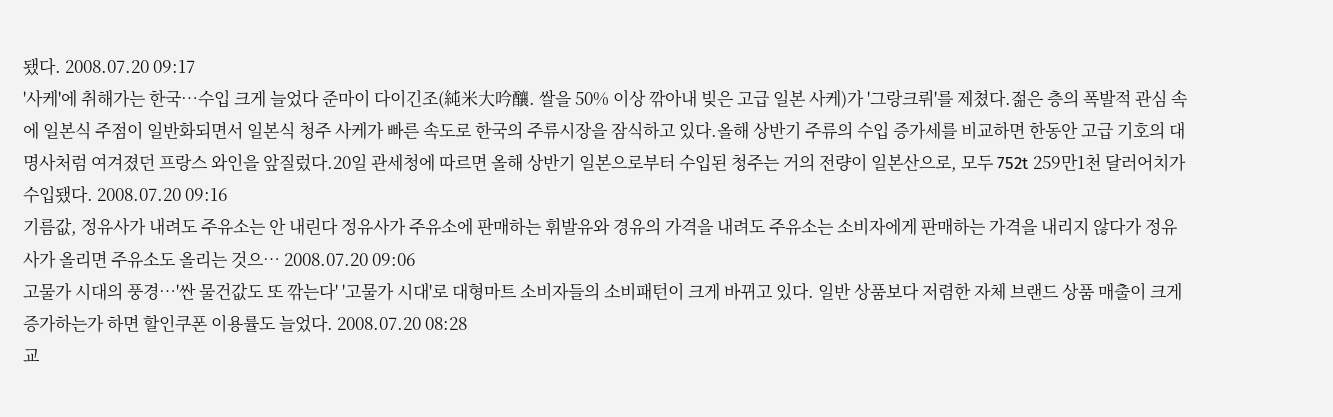됐다. 2008.07.20 09:17
'사케'에 취해가는 한국…수입 크게 늘었다 준마이 다이긴조(純米大吟釀. 쌀을 50% 이상 깎아내 빚은 고급 일본 사케)가 '그랑크뤼'를 제쳤다.젊은 층의 폭발적 관심 속에 일본식 주점이 일반화되면서 일본식 청주 사케가 빠른 속도로 한국의 주류시장을 잠식하고 있다.올해 상반기 주류의 수입 증가세를 비교하면 한동안 고급 기호의 대명사처럼 여겨졌던 프랑스 와인을 앞질렀다.20일 관세청에 따르면 올해 상반기 일본으로부터 수입된 청주는 거의 전량이 일본산으로, 모두 752t 259만1천 달러어치가 수입됐다. 2008.07.20 09:16
기름값, 정유사가 내려도 주유소는 안 내린다 정유사가 주유소에 판매하는 휘발유와 경유의 가격을 내려도 주유소는 소비자에게 판매하는 가격을 내리지 않다가 정유사가 올리면 주유소도 올리는 것으… 2008.07.20 09:06
고물가 시대의 풍경…'싼 물건값도 또 깎는다' '고물가 시대'로 대형마트 소비자들의 소비패턴이 크게 바뀌고 있다. 일반 상품보다 저렴한 자체 브랜드 상품 매출이 크게 증가하는가 하면 할인쿠폰 이용률도 늘었다. 2008.07.20 08:28
교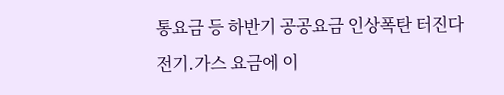통요금 등 하반기 공공요금 인상폭탄 터진다 전기.가스 요금에 이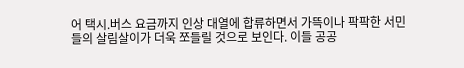어 택시.버스 요금까지 인상 대열에 합류하면서 가뜩이나 팍팍한 서민들의 살림살이가 더욱 쪼들릴 것으로 보인다. 이들 공공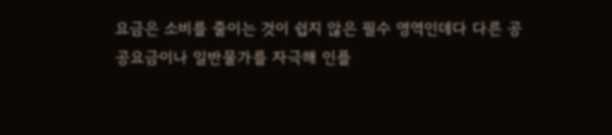요금은 소비를 줄이는 것이 쉽지 않은 필수 영역인데다 다른 공공요금이나 일반물가를 자극해 인플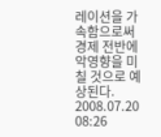레이션을 가속함으로써 경제 전반에 악영향을 미칠 것으로 예상된다. 2008.07.20 08:26